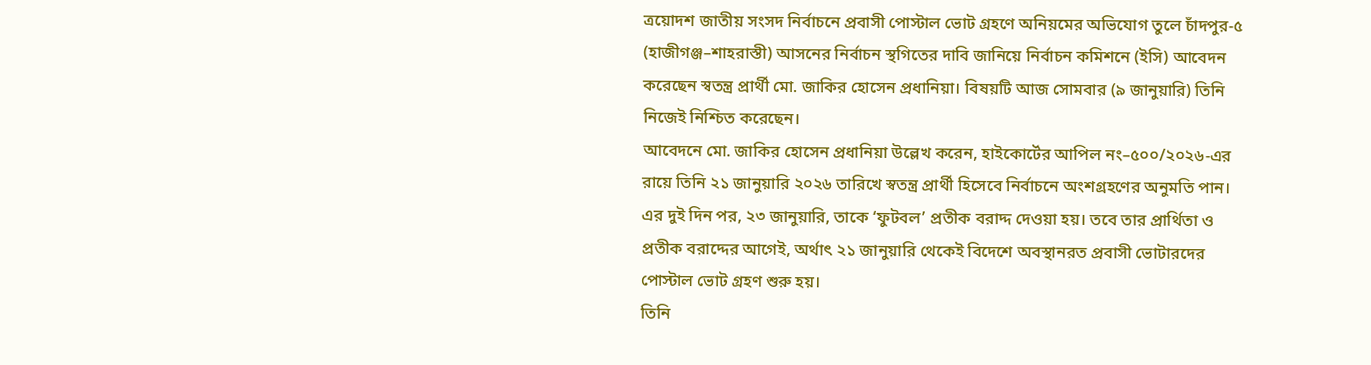ত্রয়োদশ জাতীয় সংসদ নির্বাচনে প্রবাসী পোস্টাল ভোট গ্রহণে অনিয়মের অভিযোগ তুলে চাঁদপুর-৫ (হাজীগঞ্জ–শাহরাস্তী) আসনের নির্বাচন স্থগিতের দাবি জানিয়ে নির্বাচন কমিশনে (ইসি) আবেদন করেছেন স্বতন্ত্র প্রার্থী মো. জাকির হোসেন প্রধানিয়া। বিষয়টি আজ সোমবার (৯ জানুয়ারি) তিনি নিজেই নিশ্চিত করেছেন।
আবেদনে মো. জাকির হোসেন প্রধানিয়া উল্লেখ করেন, হাইকোর্টের আপিল নং–৫০০/২০২৬-এর রায়ে তিনি ২১ জানুয়ারি ২০২৬ তারিখে স্বতন্ত্র প্রার্থী হিসেবে নির্বাচনে অংশগ্রহণের অনুমতি পান। এর দুই দিন পর, ২৩ জানুয়ারি, তাকে ‘ফুটবল’ প্রতীক বরাদ্দ দেওয়া হয়। তবে তার প্রার্থিতা ও প্রতীক বরাদ্দের আগেই, অর্থাৎ ২১ জানুয়ারি থেকেই বিদেশে অবস্থানরত প্রবাসী ভোটারদের পোস্টাল ভোট গ্রহণ শুরু হয়।
তিনি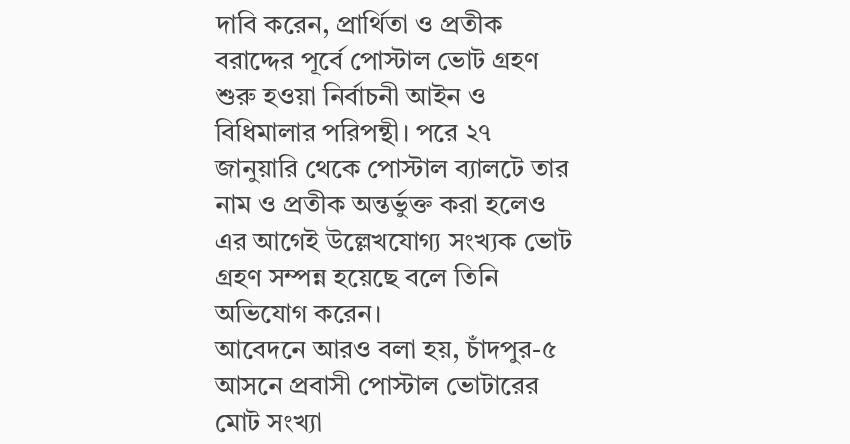দাবি করেন, প্রার্থিতা ও প্রতীক বরাদ্দের পূর্বে পোস্টাল ভোট গ্রহণ শুরু হওয়া নির্বাচনী আইন ও বিধিমালার পরিপন্থী। পরে ২৭ জানুয়ারি থেকে পোস্টাল ব্যালটে তার নাম ও প্রতীক অন্তর্ভুক্ত করা হলেও এর আগেই উল্লেখযোগ্য সংখ্যক ভোট গ্রহণ সম্পন্ন হয়েছে বলে তিনি অভিযোগ করেন।
আবেদনে আরও বলা হয়, চাঁদপুর-৫ আসনে প্রবাসী পোস্টাল ভোটারের মোট সংখ্যা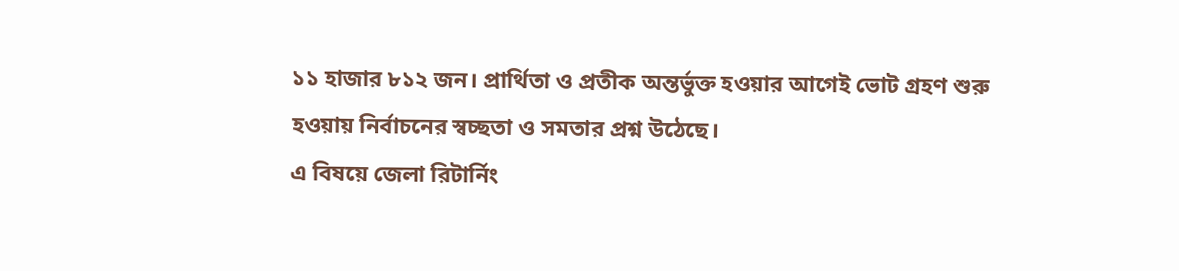১১ হাজার ৮১২ জন। প্রার্থিতা ও প্রতীক অন্তর্ভুক্ত হওয়ার আগেই ভোট গ্রহণ শুরু হওয়ায় নির্বাচনের স্বচ্ছতা ও সমতার প্রশ্ন উঠেছে।
এ বিষয়ে জেলা রিটার্নিং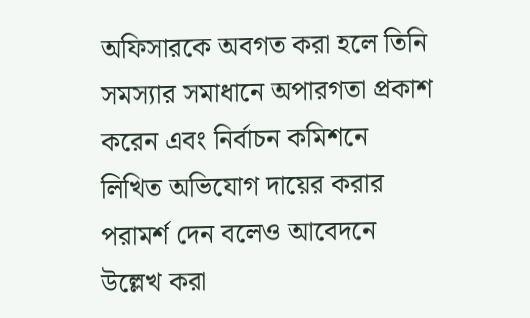অফিসারকে অবগত করা হলে তিনি সমস্যার সমাধানে অপারগতা প্রকাশ করেন এবং নির্বাচন কমিশনে লিখিত অভিযোগ দায়ের করার পরামর্শ দেন বলেও আবেদনে উল্লেখ করা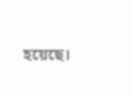হয়েছে।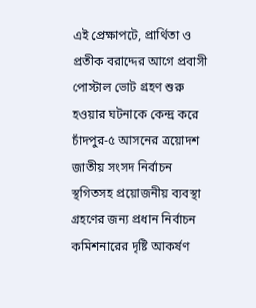এই প্রেক্ষাপটে, প্রার্থিতা ও প্রতীক বরাদ্দের আগে প্রবাসী পোস্টাল ভোট গ্রহণ শুরু হওয়ার ঘটনাকে কেন্দ্র করে চাঁদপুর-৫ আসনের ত্রয়োদশ জাতীয় সংসদ নির্বাচন স্থগিতসহ প্রয়োজনীয় ব্যবস্থা গ্রহণের জন্য প্রধান নির্বাচন কমিশনারের দৃষ্টি আকর্ষণ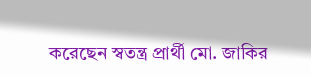করেছেন স্বতন্ত্র প্রার্থী মো. জাকির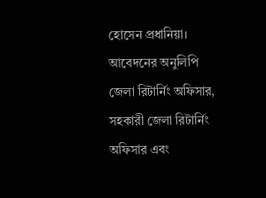হোসেন প্রধানিয়া।
আবেদনের অনুলিপি জেলা রিটার্নিং অফিসার, সহকারী জেলা রিটার্নিং অফিসার এবং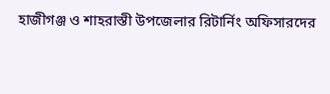হাজীগঞ্জ ও শাহরাস্তী উপজেলার রিটার্নিং অফিসারদের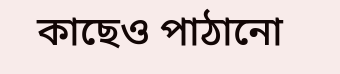কাছেও পাঠানো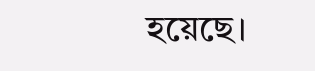হয়েছে।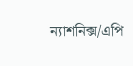ন্যাশনিক্স/এপি